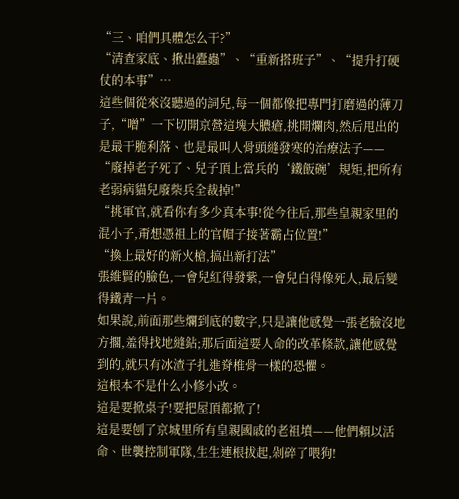“三、咱們具體怎么干?”
“清查家底、揪出蠹蟲”、“重新搭班子”、“提升打硬仗的本事”…
這些個從來沒聽過的詞兒,每一個都像把專門打磨過的薄刀子,“噌”一下切開京營這塊大膿瘡,挑開爛肉,然后甩出的是最干脆利落、也是最叫人骨頭縫發寒的治療法子——
“廢掉老子死了、兒子頂上當兵的‘鐵飯碗’規矩,把所有老弱病貓兒廢柴兵全裁掉!”
“挑軍官,就看你有多少真本事!從今往后,那些皇親家里的混小子,甭想憑祖上的官帽子接著霸占位置!”
“換上最好的新火槍,搞出新打法”
張維賢的臉色,一會兒紅得發紫,一會兒白得像死人,最后變得鐵青一片。
如果說,前面那些爛到底的數字,只是讓他感覺一張老臉沒地方擱,羞得找地縫鉆;那后面這要人命的改革條款,讓他感覺到的,就只有冰渣子扎進脊椎骨一樣的恐懼。
這根本不是什么小修小改。
這是要掀桌子!要把屋頂都掀了!
這是要刨了京城里所有皇親國戚的老祖墳——他們賴以活命、世襲控制軍隊,生生連根拔起,剁碎了喂狗!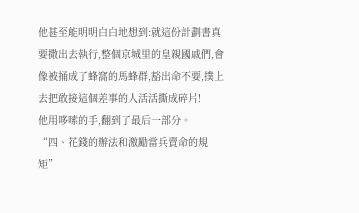他甚至能明明白白地想到:就這份計劃書真要撒出去執行,整個京城里的皇親國戚們,會像被捅成了蜂窩的馬蜂群,豁出命不要,撲上去把敢接這個差事的人活活撕成碎片!
他用哆嗦的手,翻到了最后一部分。
“四、花錢的辦法和激勵當兵賣命的規矩”